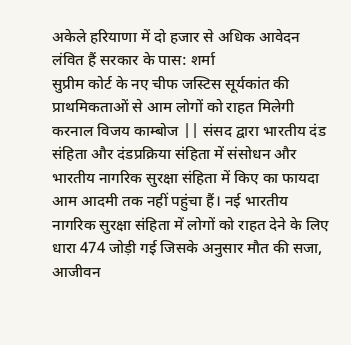अकेले हरियाणा में दो हजार से अधिक आवेदन लंवित हैं सरकार के पास: शर्मा
सुप्रीम कोर्ट के नए चीफ जस्टिस सूर्यकांत की प्राथमिकताओं से आम लोगों को राहत मिलेगी
करनाल विजय काम्बोज || संसद द्वारा भारतीय दंड संहिता और दंडप्रक्रिया संहिता में संसोधन और भारतीय नागरिक सुरक्षा संहिता में किए का फायदा आम आदमी तक नहीं पहुंचा हैं। नई भारतीय नागरिक सुरक्षा संहिता में लोगों को राहत देने के लिए धारा 474 जोड़ी गई जिसके अनुसार मौत की सजा, आजीवन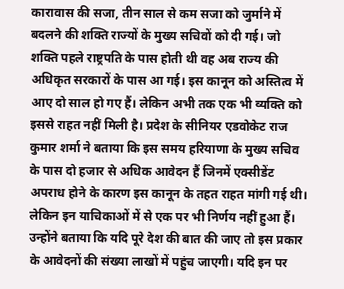कारावास की सजा, तीन साल से कम सजा को जुर्माने में बदलने की शक्ति राज्यों के मुख्य सचिवों को दी गई। जो शक्ति पहले राष्ट्रपति के पास होती थी वह अब राज्य की अधिकृत सरकारों के पास आ गई। इस कानून को अस्तित्व में आए दो साल हो गए हैं। लेकिन अभी तक एक भी व्यक्ति को इससे राहत नहीं मिली है। प्रदेश के सीनियर एडवोकेट राज कुमार शर्मा ने बताया कि इस समय हरियाणा के मुख्य सचिव के पास दो हजार से अधिक आवेदन हैं जिनमें एक्सीडेंट अपराध होने के कारण इस कानून के तहत राहत मांगी गई थी। लेकिन इन याचिकाओं में से एक पर भी निर्णय नहीं हुआ हैं। उन्होंने बताया कि यदि पूरे देश की बात की जाए तो इस प्रकार के आवेदनों की संख्या लाखों में पहुंच जाएगी। यदि इन पर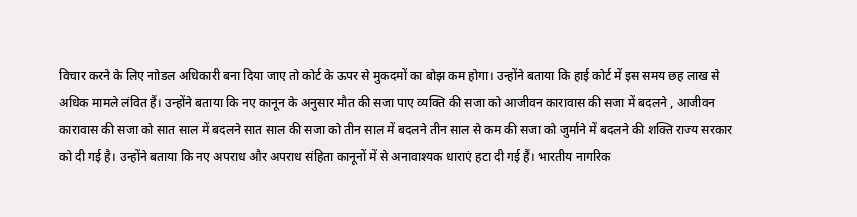विचार करने के लिए नाोडल अधिकारी बना दिया जाए तो कोर्ट के ऊपर से मुकदमों का बोझ कम होगा। उन्होंने बताया कि हाई कोर्ट में इस समय छह लाख से अधिक मामले लंवित हैं। उन्होंने बताया कि नए कानून के अनुसार मौत की सजा पाए व्यक्ति की सजा को आजीवन कारावास की सजा में बदलने , आजीवन कारावास की सजा को सात साल में बदलने सात साल की सजा को तीन साल में बदलने तीन साल से कम की सजा को जुर्माने में बदलने की शक्ति राज्य सरकार को दी गई है। उन्होंने बताया कि नए अपराध और अपराध संहिता कानूनों में से अनावाश्यक धाराएं हटा दी गई हैं। भारतीय नागरिक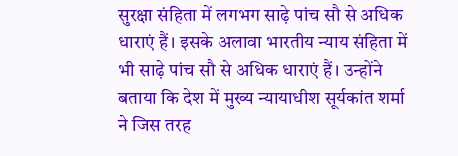सुरक्षा संहिता में लगभग साढ़े पांच सौ से अधिक धाराएं हैं। इसके अलावा भारतीय न्याय संहिता में भी साढ़े पांच सौ से अधिक धाराएं हैं। उन्होंने बताया कि देश में मुख्य न्यायाधीश सूर्यकांत शर्मा ने जिस तरह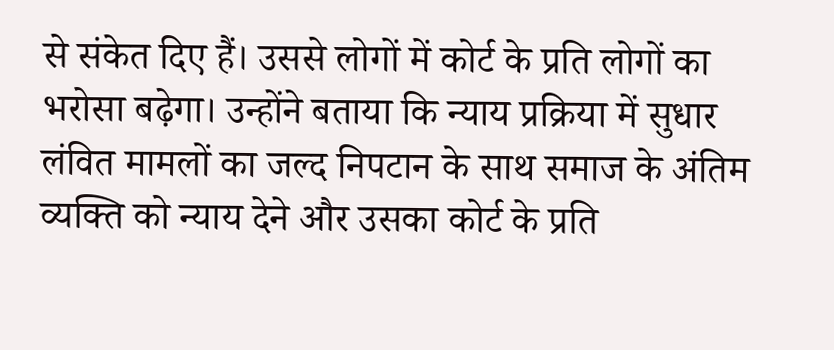से संकेत दिए हैं। उससे लोगों में कोर्ट के प्रति लोगों का भरोसा बढ़ेगा। उन्होंने बताया कि न्याय प्रक्रिया में सुधार लंवित मामलों का जल्द निपटान के साथ समाज के अंतिम व्यक्ति को न्याय देने और उसका कोर्ट के प्रति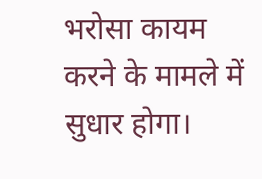भरोसा कायम करने के मामले में सुधार होगा।